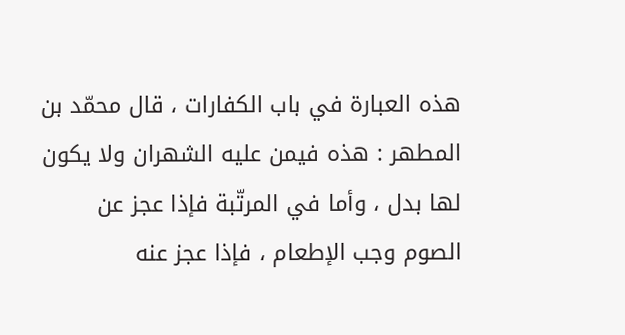هذه العبارة في باب الكفارات ، قال محمّد بن المطهر : هذه فيمن عليه الشهران ولا يكون لها بدل ، وأما في المرتّبة فإذا عجز عن الصوم وجب الإطعام ، فإذا عجز عنه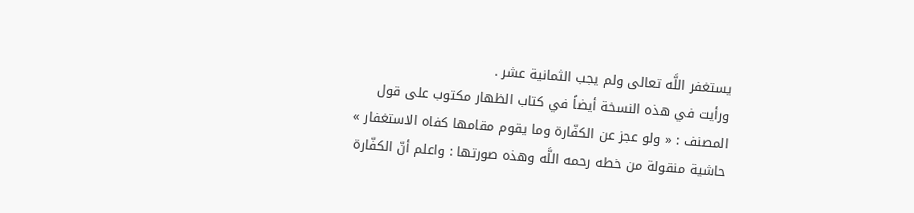يستغفر اللَّه تعالى ولم يجب الثمانية عشر .
ورأيت في هذه النسخة أيضاً في كتاب الظهار مكتوب على قول المصنف : « ولو عجز عن الكفّارة وما يقوم مقامها كفاه الاستغفار » حاشية منقولة من خطه رحمه اللَّه وهذه صورتها : واعلم أنّ الكفّارة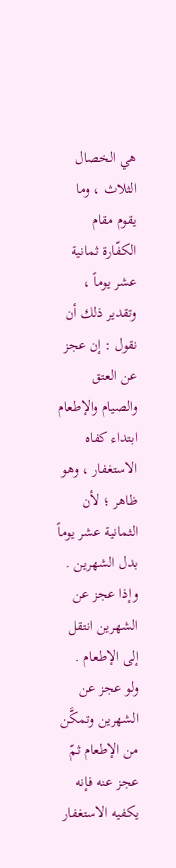هي الخصال الثلاث ، وما يقوم مقام الكفّارة ثمانية عشر يوماً ، وتقدير ذلك أن نقول : إن عجز عن العتق والصيام والإطعام ابتداء كفاه الاستغفار ، وهو ظاهر ؛ لأن الثمانية عشر يوماً بدل الشهرين .
وإذا عجز عن الشهرين انتقل إلى الإطعام .
ولو عجز عن الشهرين وتمكَّن من الإطعام ثمّ عجز عنه فإنه يكفيه الاستغفار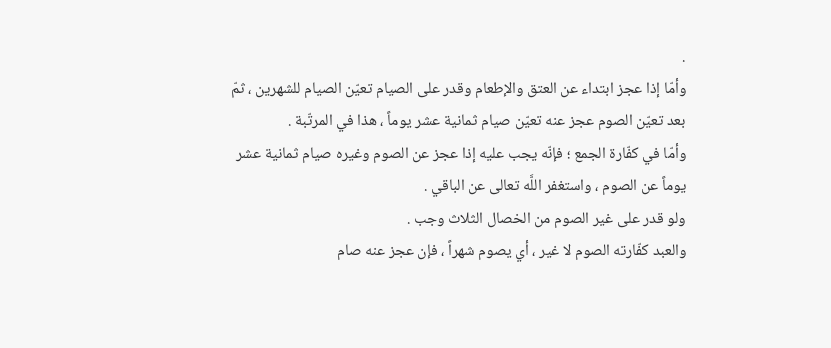.
وأمّا إذا عجز ابتداء عن العتق والإطعام وقدر على الصيام تعيّن الصيام للشهرين ، ثمّ بعد تعيّن الصوم عجز عنه تعيّن صيام ثمانية عشر يوماً ، هذا في المرتّبة .
وأمّا في كفّارة الجمع ؛ فإنّه يجب عليه إذا عجز عن الصوم وغيره صيام ثمانية عشر يوماً عن الصوم ، واستغفر اللَّه تعالى عن الباقي .
ولو قدر على غير الصوم من الخصال الثلاث وجب .
والعبد كفّارته الصوم لا غير ، أي يصوم شهراً ، فإن عجز عنه صام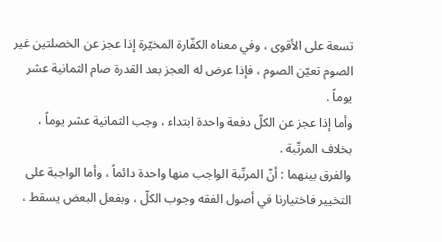تسعة على الأقوى ، وفي معناه الكفّارة المخيّرة إذا عجز عن الخصلتين غير الصوم تعيّن الصوم ، فإذا عرض له العجز بعد القدرة صام الثمانية عشر يوماً .
وأما إذا عجز عن الكلّ دفعة واحدة ابتداء ، وجب الثمانية عشر يوماً ، بخلاف المرتّبة .
والفرق بينهما : أنّ المرتّبة الواجب منها واحدة دائماً ، وأما الواجبة على التخيير فاختيارنا في أصول الفقه وجوب الكلّ ، وبفعل البعض يسقط ،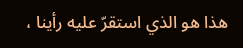هذا هو الذي استقرّ عليه رأينا ،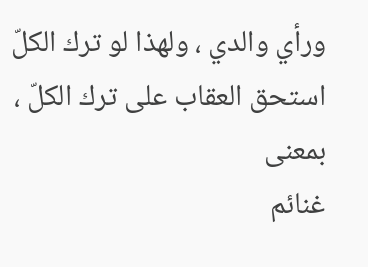ورأي والدي ، ولهذا لو ترك الكلّ استحق العقاب على ترك الكلّ ، بمعنى
غنائم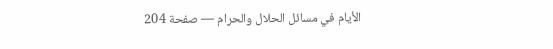الأيام في مسائل الحلال والحرام — صفحة 204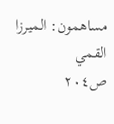مساهمون: الميرزا القمي
ص٢٠٤